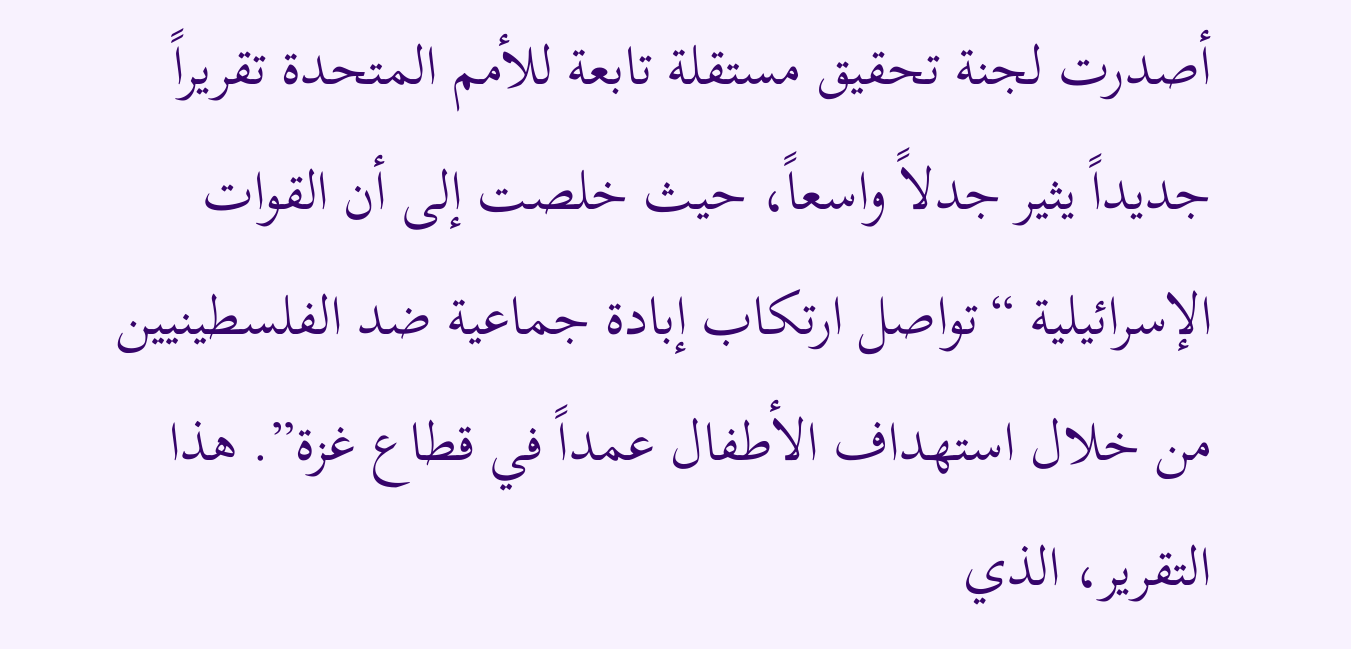أصدرت لجنة تحقيق مستقلة تابعة للأمم المتحدة تقريراً جديداً يثير جدلاً واسعاً، حيث خلصت إلى أن القوات الإسرائيلية “تواصل ارتكاب إبادة جماعية ضد الفلسطينيين من خلال استهداف الأطفال عمداً في قطاع غزة”. هذا التقرير، الذي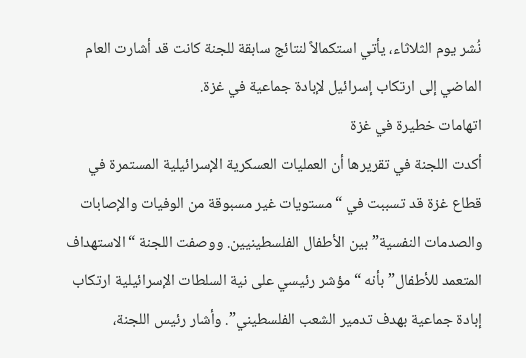نُشر يوم الثلاثاء، يأتي استكمالاً لنتائج سابقة للجنة كانت قد أشارت العام الماضي إلى ارتكاب إسرائيل لإبادة جماعية في غزة.
اتهامات خطيرة في غزة
أكدت اللجنة في تقريرها أن العمليات العسكرية الإسرائيلية المستمرة في قطاع غزة قد تسببت في “مستويات غير مسبوقة من الوفيات والإصابات والصدمات النفسية” بين الأطفال الفلسطينيين. ووصفت اللجنة “الاستهداف المتعمد للأطفال” بأنه “مؤشر رئيسي على نية السلطات الإسرائيلية ارتكاب إبادة جماعية بهدف تدمير الشعب الفلسطيني”. وأشار رئيس اللجنة،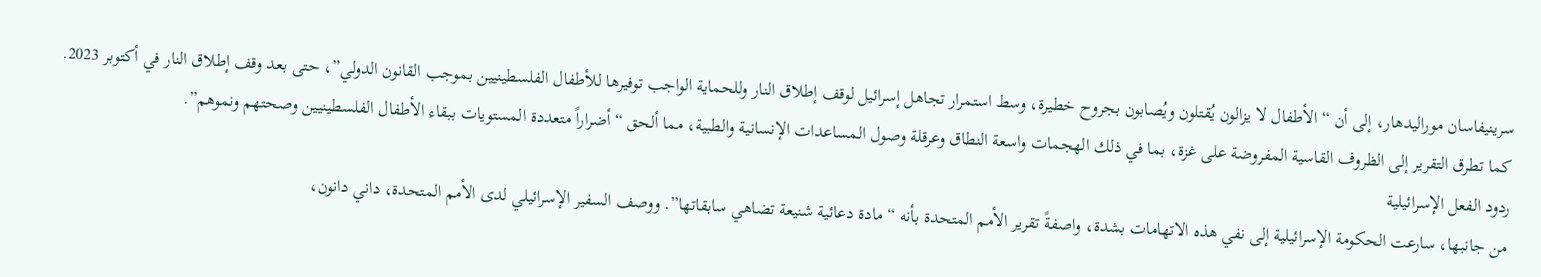سرينيفاسان موراليدهار، إلى أن “الأطفال لا يزالون يُقتلون ويُصابون بجروح خطيرة، وسط استمرار تجاهل إسرائيل لوقف إطلاق النار وللحماية الواجب توفيرها للأطفال الفلسطينيين بموجب القانون الدولي”، حتى بعد وقف إطلاق النار في أكتوبر 2023.
كما تطرق التقرير إلى الظروف القاسية المفروضة على غزة، بما في ذلك الهجمات واسعة النطاق وعرقلة وصول المساعدات الإنسانية والطبية، مما ألحق “أضراراً متعددة المستويات ببقاء الأطفال الفلسطينيين وصحتهم ونموهم”.
ردود الفعل الإسرائيلية
من جانبها، سارعت الحكومة الإسرائيلية إلى نفي هذه الاتهامات بشدة، واصفةً تقرير الأمم المتحدة بأنه “مادة دعائية شنيعة تضاهي سابقاتها”. ووصف السفير الإسرائيلي لدى الأمم المتحدة، داني دانون،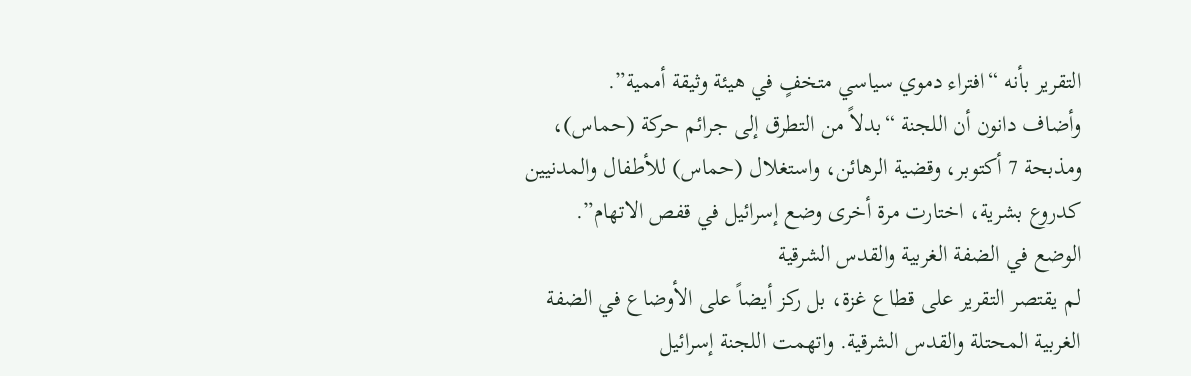التقرير بأنه “افتراء دموي سياسي متخفٍ في هيئة وثيقة أممية”.
وأضاف دانون أن اللجنة “بدلاً من التطرق إلى جرائم حركة (حماس)، ومذبحة 7 أكتوبر، وقضية الرهائن، واستغلال (حماس) للأطفال والمدنيين كدروع بشرية، اختارت مرة أخرى وضع إسرائيل في قفص الاتهام”.
الوضع في الضفة الغربية والقدس الشرقية
لم يقتصر التقرير على قطاع غزة، بل ركز أيضاً على الأوضاع في الضفة الغربية المحتلة والقدس الشرقية. واتهمت اللجنة إسرائيل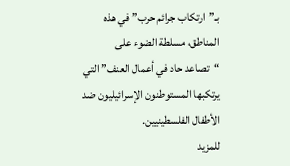بـ”ارتكاب جرائم حرب” في هذه المناطق، مسلطة الضوء على “تصاعد حاد في أعمال العنف” التي يرتكبها المستوطنون الإسرائيليون ضد الأطفال الفلسطينيين.
للمزيد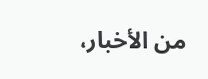من الأخبار،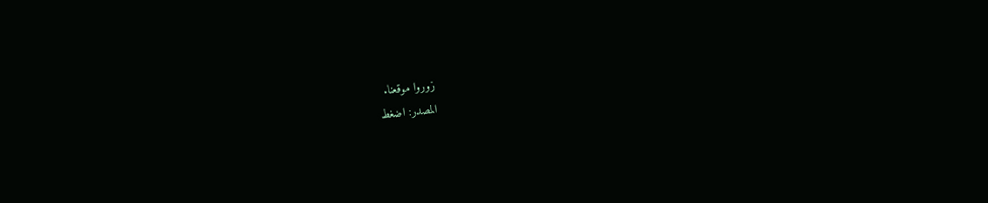زوروا موقعنا.
المصدر: اضغط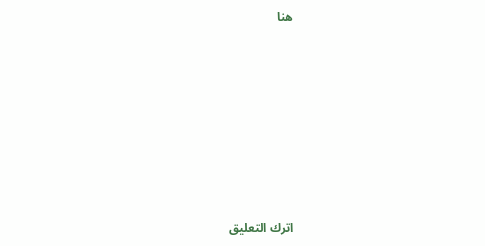هنا









اترك التعليق